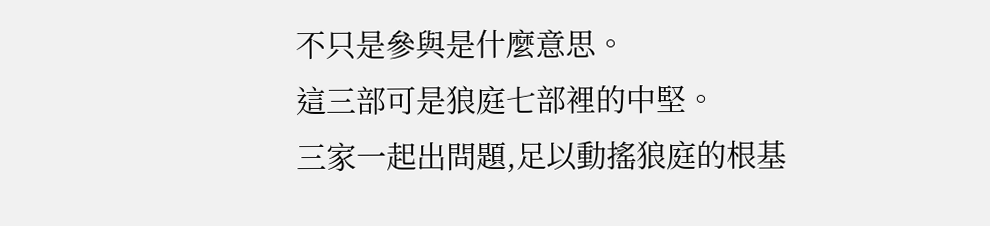不只是參與是什麼意思。
這三部可是狼庭七部裡的中堅。
三家一起出問題,足以動搖狼庭的根基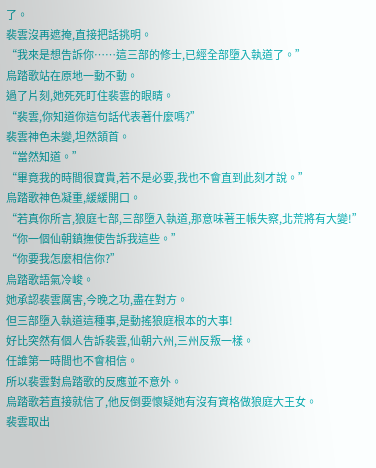了。
裴雲沒再遮掩,直接把話挑明。
“我來是想告訴你……這三部的修士,已經全部墮入執道了。”
烏踏歌站在原地一動不動。
過了片刻,她死死盯住裴雲的眼睛。
“裴雲,你知道你這句話代表著什麼嗎?”
裴雲神色未變,坦然頷首。
“當然知道。”
“畢竟我的時間很寶貴,若不是必要,我也不會直到此刻才說。”
烏踏歌神色凝重,緩緩開口。
“若真你所言,狼庭七部,三部墮入執道,那意味著王帳失察,北荒將有大變!”
“你一個仙朝鎮撫使告訴我這些。”
“你要我怎麼相信你?”
烏踏歌語氣冷峻。
她承認裴雲厲害,今晚之功,盡在對方。
但三部墮入執道這種事,是動搖狼庭根本的大事!
好比突然有個人告訴裴雲,仙朝六州,三州反叛一樣。
任誰第一時間也不會相信。
所以裴雲對烏踏歌的反應並不意外。
烏踏歌若直接就信了,他反倒要懷疑她有沒有資格做狼庭大王女。
裴雲取出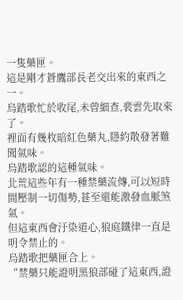一隻藥匣。
這是剛才蒼鷹部長老交出來的東西之一。
烏踏歌忙於收尾,未曾細查,裴雲先取來了。
裡面有幾枚暗紅色藥丸,隱約散發著難聞氣味。
烏踏歌認的這種氣味。
北荒這些年有一種禁藥流傳,可以短時間壓制一切傷勢,甚至還能激發血脈煞氣。
但這東西會汙染道心,狼庭鐵律一直是明令禁止的。
烏踏歌把藥匣合上。
“禁藥只能證明黑狼部碰了這東西,證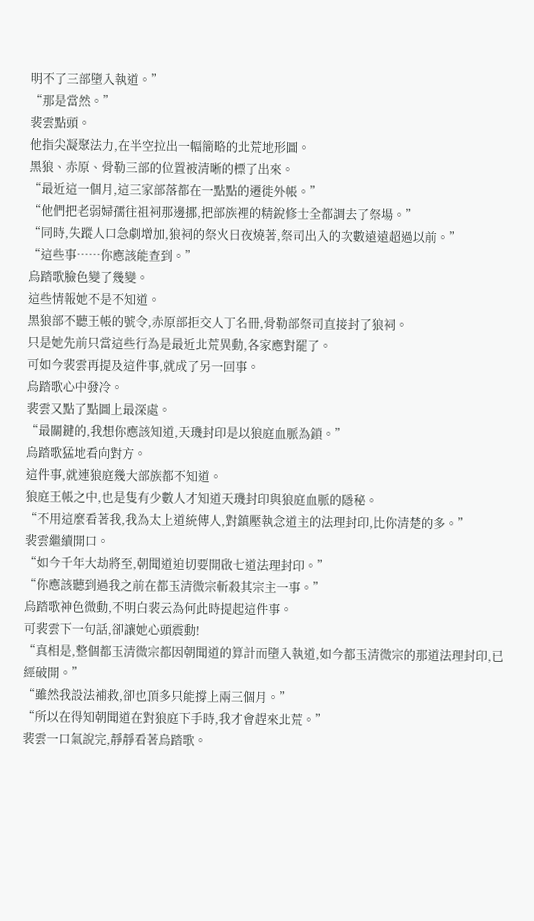明不了三部墮入執道。”
“那是當然。”
裴雲點頭。
他指尖凝聚法力,在半空拉出一幅簡略的北荒地形圖。
黑狼、赤原、骨勒三部的位置被清晰的標了出來。
“最近這一個月,這三家部落都在一點點的遷徙外帳。”
“他們把老弱婦孺往祖祠那邊挪,把部族裡的精銳修士全都調去了祭場。”
“同時,失蹤人口急劇增加,狼祠的祭火日夜燒著,祭司出入的次數遠遠超過以前。”
“這些事……你應該能查到。”
烏踏歌臉色變了幾變。
這些情報她不是不知道。
黑狼部不聽王帳的號令,赤原部拒交人丁名冊,骨勒部祭司直接封了狼祠。
只是她先前只當這些行為是最近北荒異動,各家應對罷了。
可如今裴雲再提及這件事,就成了另一回事。
烏踏歌心中發冷。
裴雲又點了點圖上最深處。
“最關鍵的,我想你應該知道,天璣封印是以狼庭血脈為鎖。”
烏踏歌猛地看向對方。
這件事,就連狼庭幾大部族都不知道。
狼庭王帳之中,也是隻有少數人才知道天璣封印與狼庭血脈的隱秘。
“不用這麼看著我,我為太上道統傳人,對鎮壓執念道主的法理封印,比你清楚的多。”
裴雲繼續開口。
“如今千年大劫將至,朝聞道迫切要開啟七道法理封印。”
“你應該聽到過我之前在都玉清微宗斬殺其宗主一事。”
烏踏歌神色微動,不明白裴云為何此時提起這件事。
可裴雲下一句話,卻讓她心頭震動!
“真相是,整個都玉清微宗都因朝聞道的算計而墮入執道,如今都玉清微宗的那道法理封印,已經破開。”
“雖然我設法補救,卻也頂多只能撐上兩三個月。”
“所以在得知朝聞道在對狼庭下手時,我才會趕來北荒。”
裴雲一口氣說完,靜靜看著烏踏歌。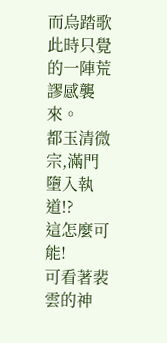而烏踏歌此時只覺的一陣荒謬感襲來。
都玉清微宗,滿門墮入執道!?
這怎麼可能!
可看著裴雲的神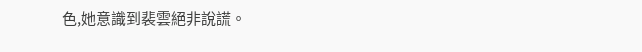色,她意識到裴雲絕非說謊。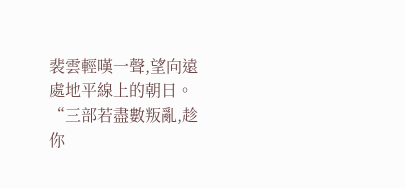裴雲輕嘆一聲,望向遠處地平線上的朝日。
“三部若盡數叛亂,趁你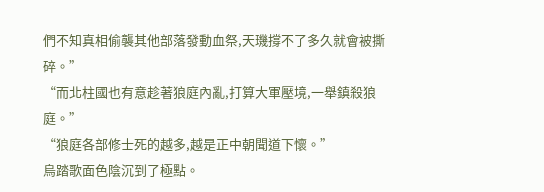們不知真相偷襲其他部落發動血祭,天璣撐不了多久就會被撕碎。”
“而北柱國也有意趁著狼庭內亂,打算大軍壓境,一舉鎮殺狼庭。”
“狼庭各部修士死的越多,越是正中朝聞道下懷。”
烏踏歌面色陰沉到了極點。